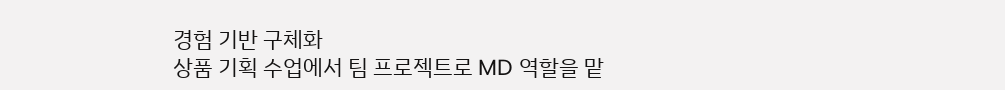경험 기반 구체화
상품 기획 수업에서 팀 프로젝트로 MD 역할을 맡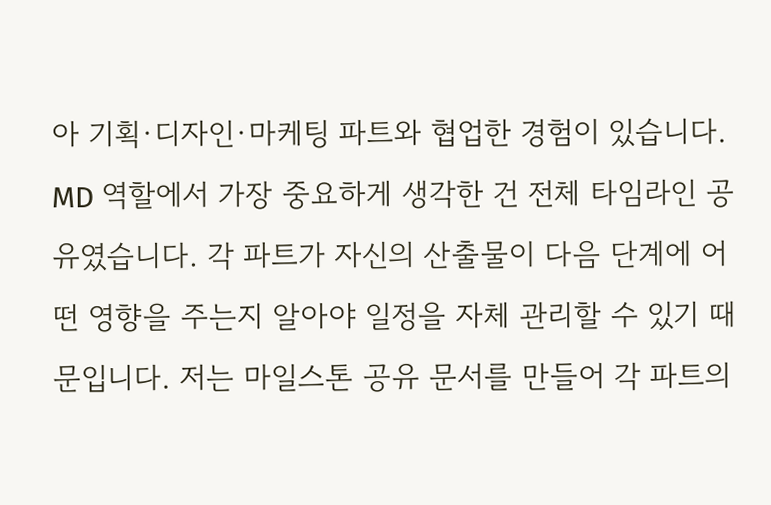아 기획·디자인·마케팅 파트와 협업한 경험이 있습니다. MD 역할에서 가장 중요하게 생각한 건 전체 타임라인 공유였습니다. 각 파트가 자신의 산출물이 다음 단계에 어떤 영향을 주는지 알아야 일정을 자체 관리할 수 있기 때문입니다. 저는 마일스톤 공유 문서를 만들어 각 파트의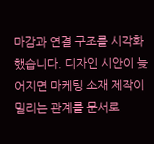마감과 연결 구조를 시각화했습니다. 디자인 시안이 늦어지면 마케팅 소재 제작이 밀리는 관계를 문서로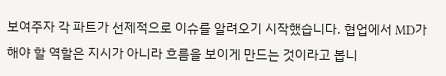보여주자 각 파트가 선제적으로 이슈를 알려오기 시작했습니다. 협업에서 MD가 해야 할 역할은 지시가 아니라 흐름을 보이게 만드는 것이라고 봅니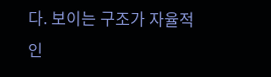다. 보이는 구조가 자율적인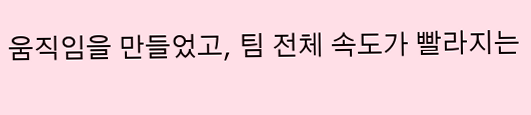움직임을 만들었고, 팀 전체 속도가 빨라지는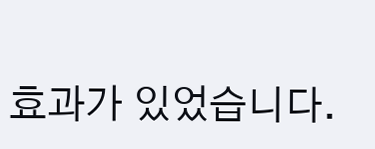효과가 있었습니다.